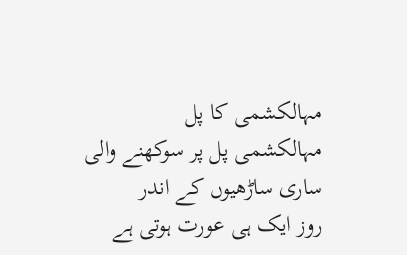مہالکشمی کا پل
مہالکشمی پل پر سوکھنے والی
ساری ساڑھیوں کے اندر
روز ایک ہی عورت ہوتی ہے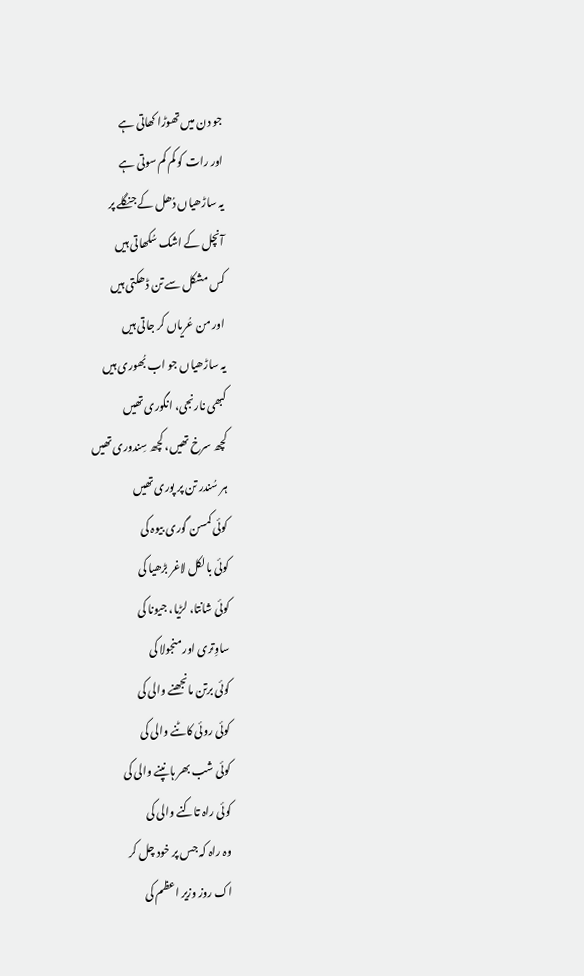جو دن میں تھوڑا کھاتی ہے
اور رات کو کم کم سوتی ہے
یہ ساڑھیاں دُھل کے جنگلے پر
آنچل کے اشک سُکھاتی ہیں
کس مشکل سے تن ڈھکتی ہیں
اور من عُریاں کر جاتی ہیں
یہ ساڑھیاں جو اب بُھوری ہیں
کبھی نارنجی، انگوری تھیں
کچھ سرخ تھیں، کچھ سِندوری تھیں
ہر سُندر تن پر پوری تھیں
کوئی کمسن گوری بیوہ کی
کوئی بالکل لاغر بڑھیا کی
کوئی شانتا، لڑیا، جیونا کی
ساوِتری اور منجولا کی
کوئی برتن مانجھنے والی کی
کوئی روئی کاٹنے والی کی
کوئی شب بھر ہانپنے والی کی
کوئی راہ تاکنے والی کی
وہ راہ کہ جس پر خود چل کر
اک روز وزیر اعظم کی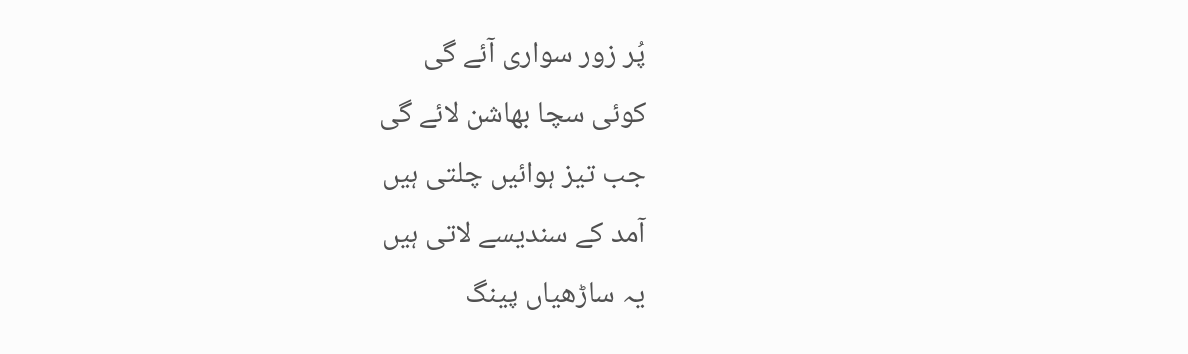پُر زور سواری آئے گی
کوئی سچا بھاشن لائے گی
جب تیز ہوائیں چلتی ہیں
آمد کے سندیسے لاتی ہیں
یہ ساڑھیاں پینگ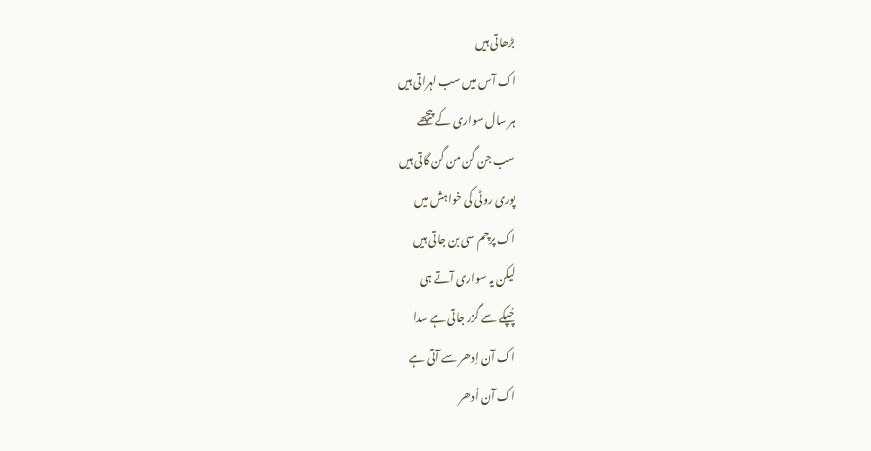بڑھاتی ہیں
اک آس میں سب لہراتی ہیں
ہر سال سواری کے پیچھے
سب جن گن من گن گاتی ہیں
پوری روٹی کی خواہش میں
اک پرچم سی بن جاتی ہیں
لیکن یہ سواری آتے ہی
چُپکے سے گزر جاتی ہے سدا
اک آن اِدھر سے آتی ہے
اک آن اُدھر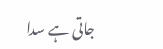جاتی ہے سدا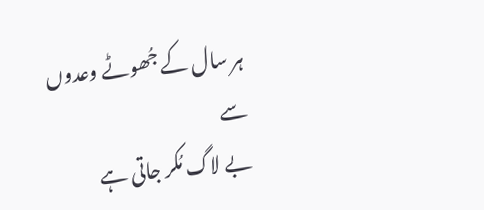ہر سال کے جُھوٹے وعدوں سے
بے لاگ مُکر جاتی ہے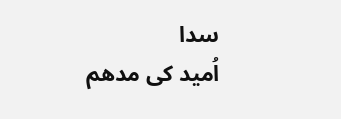سدا
اُمید کی مدھم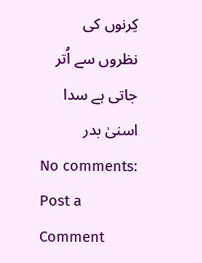کِرنوں کی
نظروں سے اُتر جاتی ہے سدا
اسنیٰ بدر
No comments:
Post a Comment